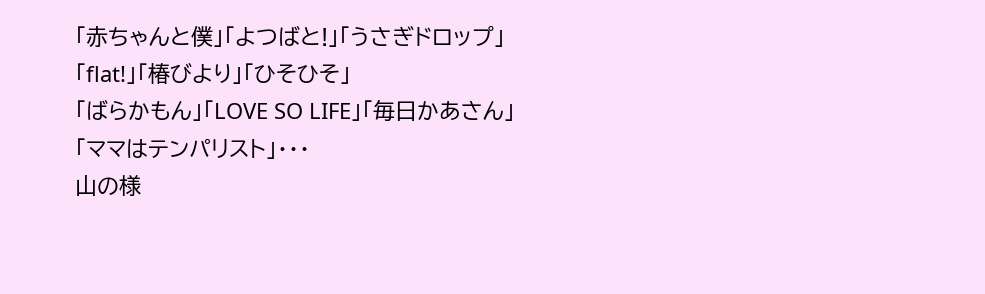「赤ちゃんと僕」「よつばと!」「うさぎドロップ」「flat!」「椿びより」「ひそひそ」
「ばらかもん」「LOVE SO LIFE」「毎日かあさん」「ママはテンパリスト」・・・
山の様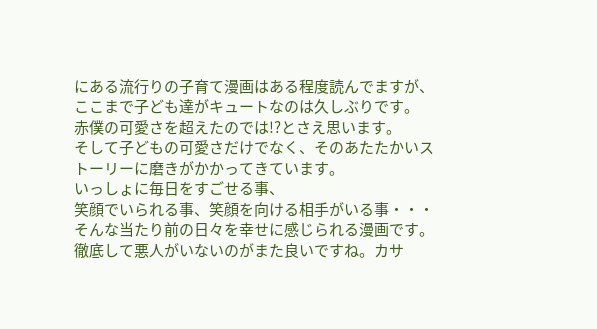にある流行りの子育て漫画はある程度読んでますが、
ここまで子ども達がキュートなのは久しぶりです。
赤僕の可愛さを超えたのでは!?とさえ思います。
そして子どもの可愛さだけでなく、そのあたたかいストーリーに磨きがかかってきています。
いっしょに毎日をすごせる事、
笑顔でいられる事、笑顔を向ける相手がいる事・・・
そんな当たり前の日々を幸せに感じられる漫画です。
徹底して悪人がいないのがまた良いですね。カサ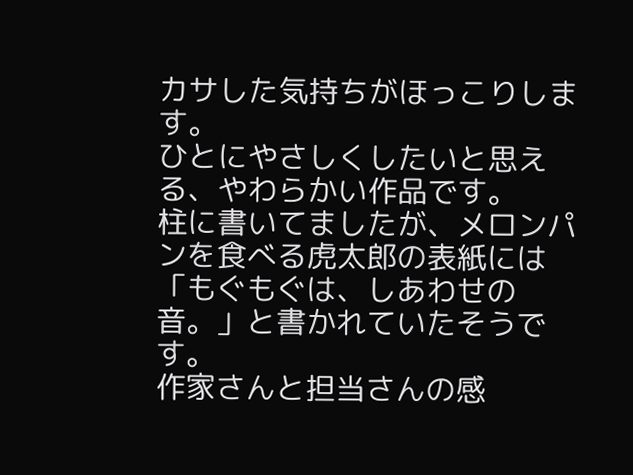カサした気持ちがほっこりします。
ひとにやさしくしたいと思える、やわらかい作品です。
柱に書いてましたが、メロンパンを食べる虎太郎の表紙には
「もぐもぐは、しあわせの音。」と書かれていたそうです。
作家さんと担当さんの感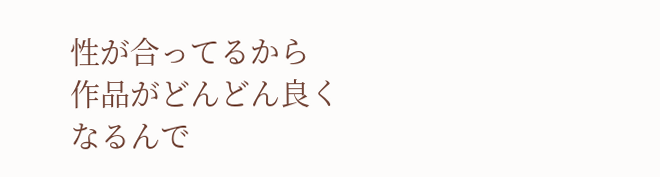性が合ってるから
作品がどんどん良くなるんで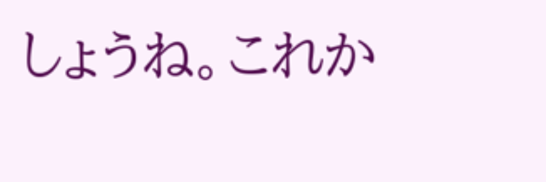しょうね。これか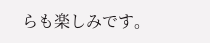らも楽しみです。